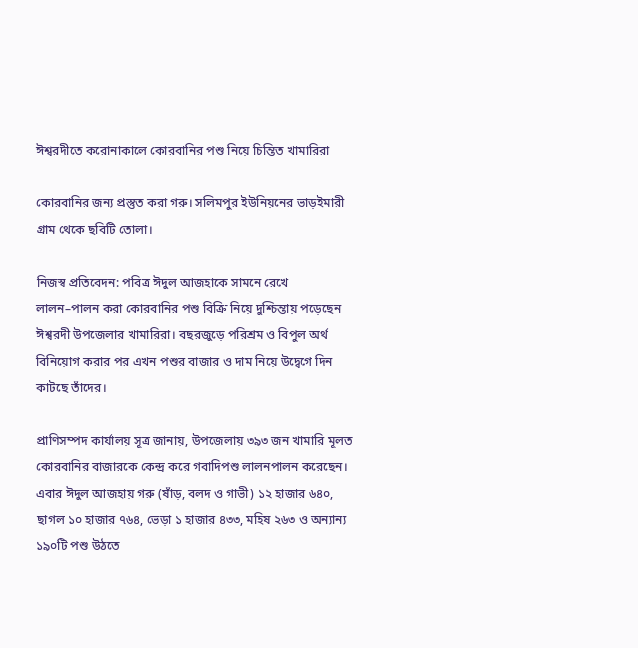ঈশ্বরদীতে করোনাকালে কোরবানির পশু নিয়ে চিন্তিত খামারিরা

কোরবানির জন্য প্রস্তুত করা গরু। সলিমপুর ইউনিয়নের ভাড়ইমারী গ্রাম থেকে ছবিটি তোলা।

নিজস্ব প্রতিবেদন: পবিত্র ঈদুল আজহাকে সামনে রেখে লালন–পালন করা কোরবানির পশু বিক্রি নিয়ে দুশ্চিন্তায় পড়েছেন ঈশ্বরদী উপজেলার খামারিরা। বছরজুড়ে পরিশ্রম ও বিপুল অর্থ বিনিয়োগ করার পর এখন পশুর বাজার ও দাম নিয়ে উদ্বেগে দিন কাটছে তাঁদের।

প্রাণিসম্পদ কার্যালয় সূত্র জানায়, উপজেলায় ৩৯৩ জন খামারি মূলত কোরবানির বাজারকে কেন্দ্র করে গবাদিপশু লালনপালন করেছেন। এবার ঈদুল আজহায় গরু (ষাঁড়, বলদ ও গাভী) ১২ হাজার ৬৪০, ছাগল ১০ হাজার ৭৬৪, ভেড়া ১ হাজার ৪৩৩, মহিষ ২৬৩ ও অন্যান্য ১৯০টি পশু উঠতে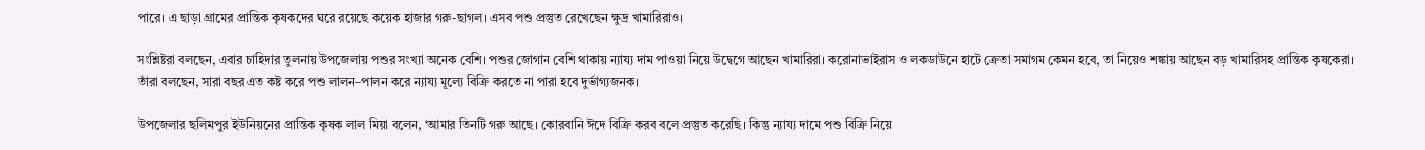পারে। এ ছাড়া গ্রামের প্রান্তিক কৃষকদের ঘরে রয়েছে কয়েক হাজার গরু-ছাগল। এসব পশু প্রস্তুত রেখেছেন ক্ষুদ্র খামারিরাও।

সংশ্লিষ্টরা বলছেন, এবার চাহিদার তুলনায় উপজেলায় পশুর সংখ্যা অনেক বেশি। পশুর জোগান বেশি থাকায় ন্যায্য দাম পাওয়া নিয়ে উদ্বেগে আছেন খামারিরা। করোনাভাইরাস ও লকডাউনে হাটে ক্রেতা সমাগম কেমন হবে, তা নিয়েও শঙ্কায় আছেন বড় খামারিসহ প্রান্তিক কৃষকেরা। তাঁরা বলছেন, সারা বছর এত কষ্ট করে পশু লালন–পালন করে ন্যায্য মূল্যে বিক্রি করতে না পারা হবে দুর্ভাগ্যজনক।

উপজেলার ছলিমপুর ইউনিয়নের প্রান্তিক কৃষক লাল মিয়া বলেন, ‘আমার তিনটি গরু আছে। কোরবানি ঈদে বিক্রি করব বলে প্রস্তুত করেছি। কিন্তু ন্যায্য দামে পশু বিক্রি নিয়ে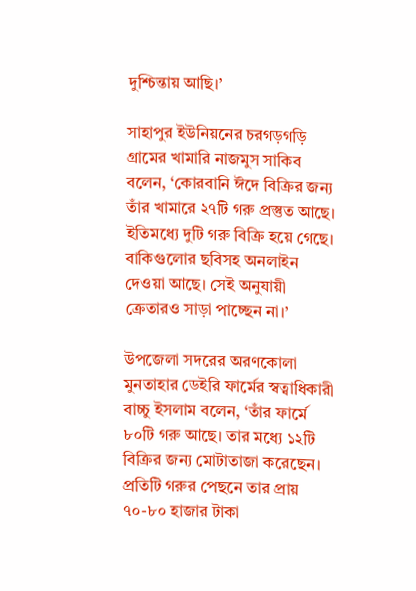দুশ্চিন্তায় আছি।’

সাহাপুর ইউনিয়নের চরগড়গড়ি গ্রামের খামারি নাজমুস সাকিব বলেন, ‘কোরবানি ঈদে বিক্রির জন্য তাঁর খামারে ২৭টি গরু প্রস্তুত আছে। ইতিমধ্যে দুটি গরু বিক্রি হয়ে গেছে। বাকিগুলোর ছবিসহ অনলাইন দেওয়া আছে। সেই অনুযায়ী ক্রেতারও সাড়া পাচ্ছেন না।’

উপজেলা সদরের অরণকোলা মুনতাহার ডেইরি ফার্মের স্বত্বাধিকারী বাচ্চু ইসলাম বলেন, ‘তাঁর ফার্মে ৮০টি গরু আছে। তার মধ্যে ১২টি বিক্রির জন্য মোটাতাজা করেছেন। প্রতিটি গরুর পেছনে তার প্রায় ৭০-৮০ হাজার টাকা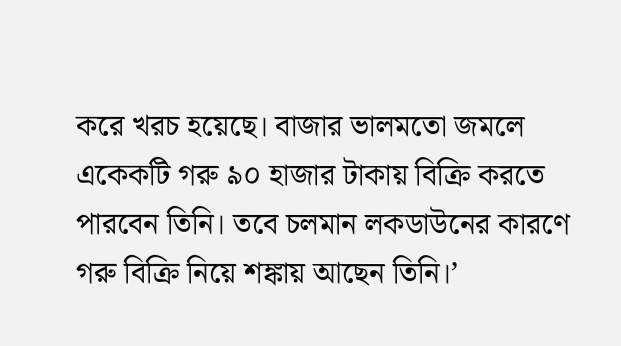করে খরচ হয়েছে। বাজার ভালমতো জমলে একেকটি গরু ৯০ হাজার টাকায় বিক্রি করতে পারবেন তিনি। তবে চলমান লকডাউনের কারণে গরু বিক্রি নিয়ে শঙ্কায় আছেন তিনি।’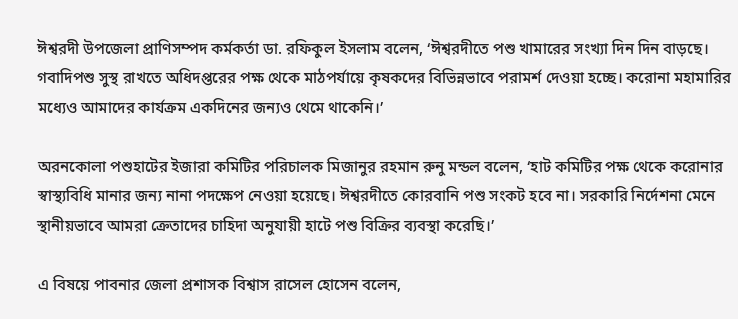ঈশ্বরদী উপজেলা প্রাণিসম্পদ কর্মকর্তা ডা. রফিকুল ইসলাম বলেন, ‘ঈশ্বরদীতে পশু খামারের সংখ্যা দিন দিন বাড়ছে। গবাদিপশু সুস্থ রাখতে অধিদপ্তরের পক্ষ থেকে মাঠপর্যায়ে কৃষকদের বিভিন্নভাবে পরামর্শ দেওয়া হচ্ছে। করোনা মহামারির মধ্যেও আমাদের কার্যক্রম একদিনের জন্যও থেমে থাকেনি।’

অরনকোলা পশুহাটের ইজারা কমিটির পরিচালক মিজানুর রহমান রুনু মন্ডল বলেন, ‘হাট কমিটির পক্ষ থেকে করোনার স্বাস্থ্যবিধি মানার জন্য নানা পদক্ষেপ নেওয়া হয়েছে। ঈশ্বরদীতে কোরবানি পশু সংকট হবে না। সরকারি নির্দেশনা মেনে স্থানীয়ভাবে আমরা ক্রেতাদের চাহিদা অনুযায়ী হাটে পশু বিক্রির ব্যবস্থা করেছি।’

এ বিষয়ে পাবনার জেলা প্রশাসক বিশ্বাস রাসেল হোসেন বলেন,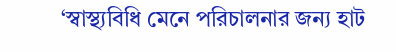‘স্বাস্থ্যবিধি মেনে পরিচালনার জন্য হাট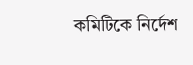কমিটিকে নির্দেশ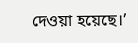দেওয়া হয়েছে।’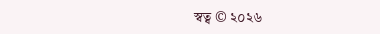স্বত্ব © ২০২৬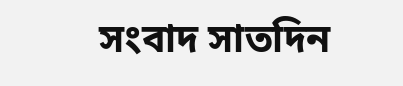সংবাদ সাতদিন